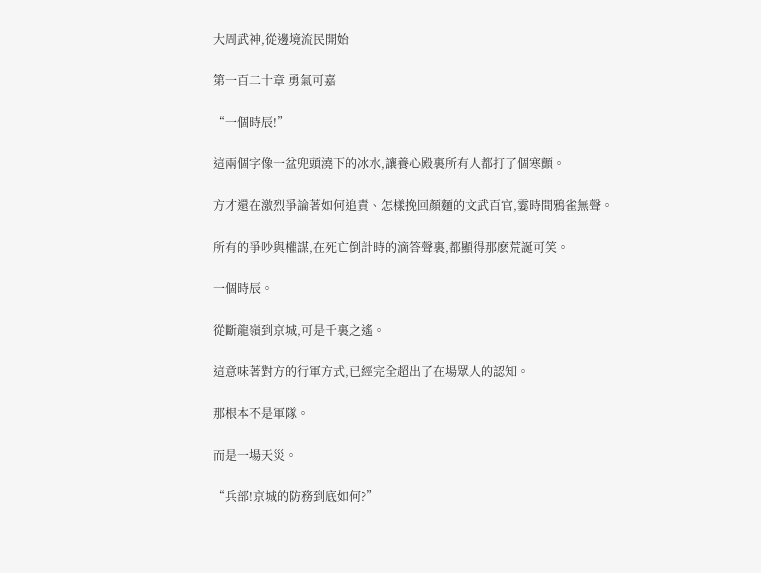大周武神,從邊境流民開始

第一百二十章 勇氣可嘉

“一個時辰!”

這兩個字像一盆兜頭澆下的冰水,讓養心殿裏所有人都打了個寒顫。

方才還在激烈爭論著如何追責、怎樣挽回顏麵的文武百官,霎時間鴉雀無聲。

所有的爭吵與權謀,在死亡倒計時的滴答聲裏,都顯得那麽荒誕可笑。

一個時辰。

從斷龍嶺到京城,可是千裏之遙。

這意味著對方的行軍方式,已經完全超出了在場眾人的認知。

那根本不是軍隊。

而是一場天災。

“兵部!京城的防務到底如何?”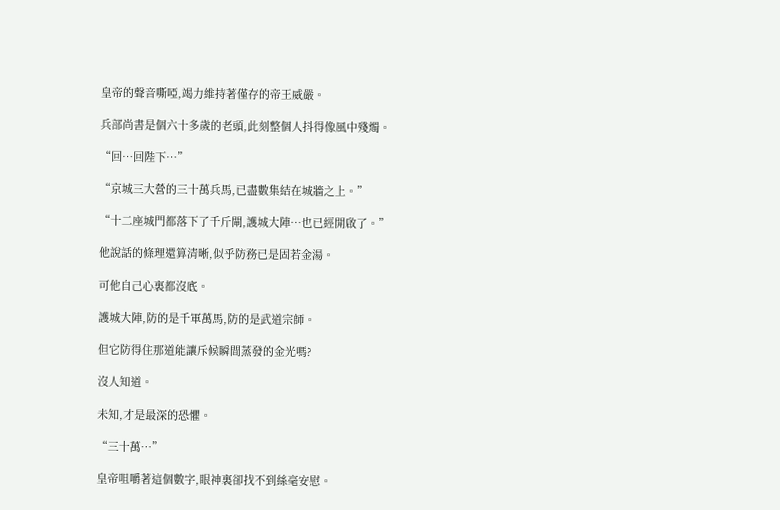皇帝的聲音嘶啞,竭力維持著僅存的帝王威嚴。

兵部尚書是個六十多歲的老頭,此刻整個人抖得像風中殘燭。

“回…回陛下…”

“京城三大營的三十萬兵馬,已盡數集結在城牆之上。”

“十二座城門都落下了千斤閘,護城大陣…也已經開啟了。”

他說話的條理還算清晰,似乎防務已是固若金湯。

可他自己心裏都沒底。

護城大陣,防的是千軍萬馬,防的是武道宗師。

但它防得住那道能讓斥候瞬間蒸發的金光嗎?

沒人知道。

未知,才是最深的恐懼。

“三十萬…”

皇帝咀嚼著這個數字,眼神裏卻找不到絲毫安慰。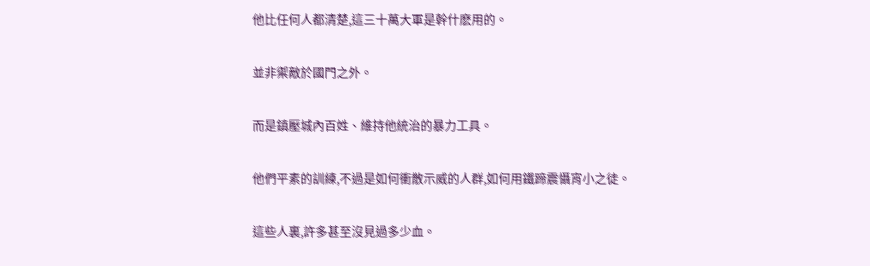他比任何人都清楚,這三十萬大軍是幹什麽用的。

並非禦敵於國門之外。

而是鎮壓城內百姓、維持他統治的暴力工具。

他們平素的訓練,不過是如何衝散示威的人群,如何用鐵蹄震懾宵小之徒。

這些人裏,許多甚至沒見過多少血。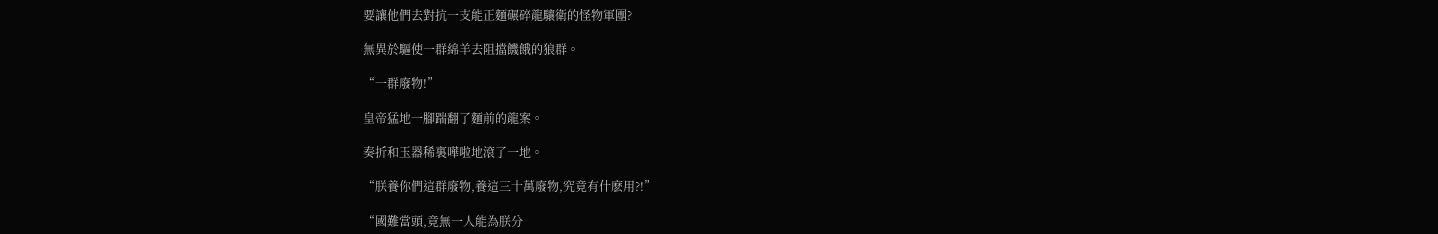要讓他們去對抗一支能正麵碾碎龍驤衛的怪物軍團?

無異於驅使一群綿羊去阻擋饑餓的狼群。

“一群廢物!”

皇帝猛地一腳踹翻了麵前的龍案。

奏折和玉器稀裏嘩啦地滾了一地。

“朕養你們這群廢物,養這三十萬廢物,究竟有什麽用?!”

“國難當頭,竟無一人能為朕分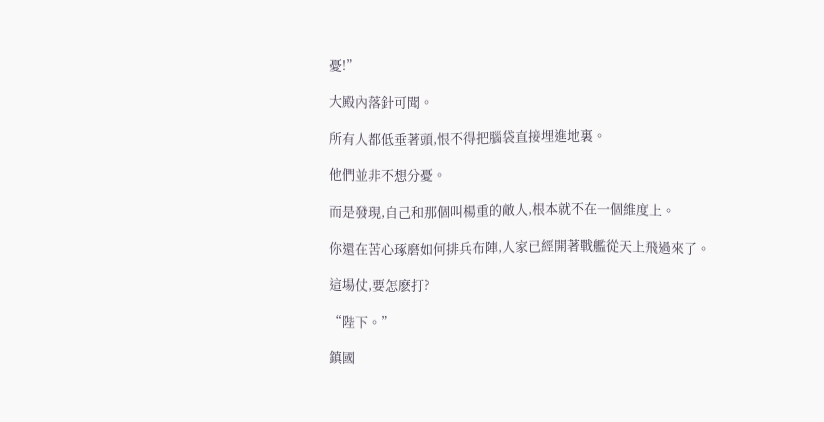憂!”

大殿內落針可聞。

所有人都低垂著頭,恨不得把腦袋直接埋進地裏。

他們並非不想分憂。

而是發現,自己和那個叫楊重的敵人,根本就不在一個維度上。

你還在苦心琢磨如何排兵布陣,人家已經開著戰艦從天上飛過來了。

這場仗,要怎麽打?

“陛下。”

鎮國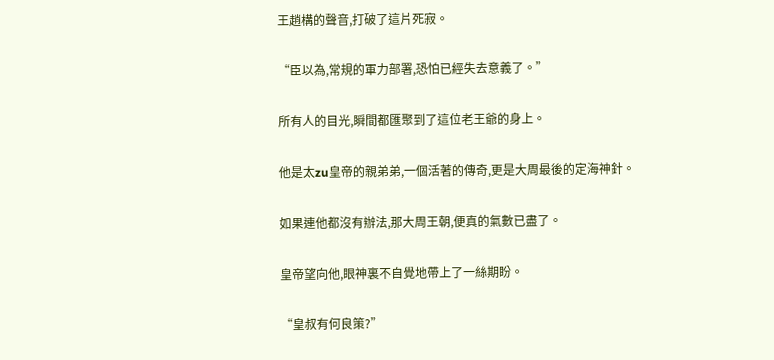王趙構的聲音,打破了這片死寂。

“臣以為,常規的軍力部署,恐怕已經失去意義了。”

所有人的目光,瞬間都匯聚到了這位老王爺的身上。

他是太zu皇帝的親弟弟,一個活著的傳奇,更是大周最後的定海神針。

如果連他都沒有辦法,那大周王朝,便真的氣數已盡了。

皇帝望向他,眼神裏不自覺地帶上了一絲期盼。

“皇叔有何良策?”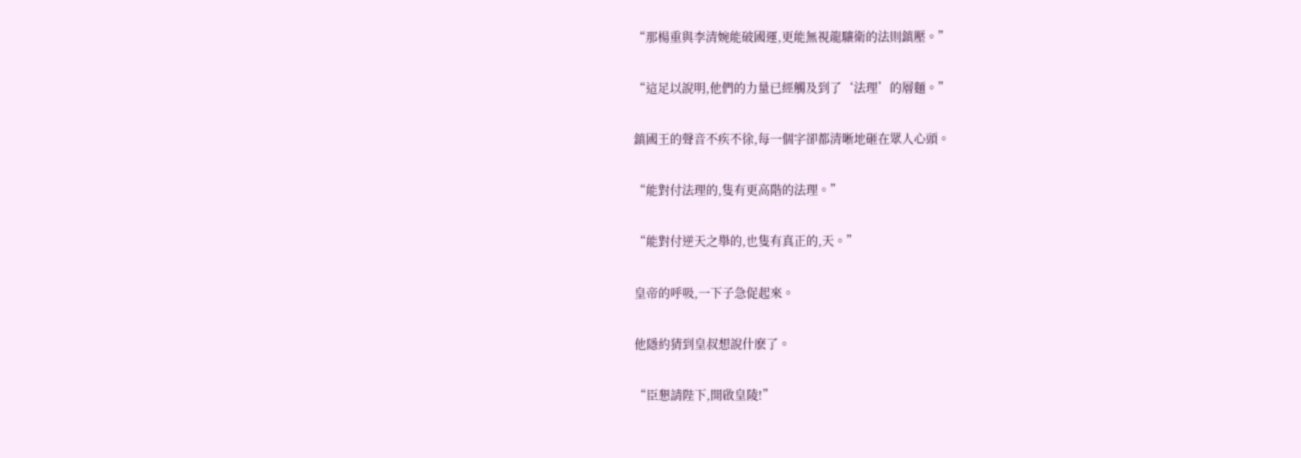“那楊重與李清婉能破國運,更能無視龍驤衛的法則鎮壓。”

“這足以說明,他們的力量已經觸及到了‘法理’的層麵。”

鎮國王的聲音不疾不徐,每一個字卻都清晰地砸在眾人心頭。

“能對付法理的,隻有更高階的法理。”

“能對付逆天之舉的,也隻有真正的,天。”

皇帝的呼吸,一下子急促起來。

他隱約猜到皇叔想說什麽了。

“臣懇請陛下,開啟皇陵!”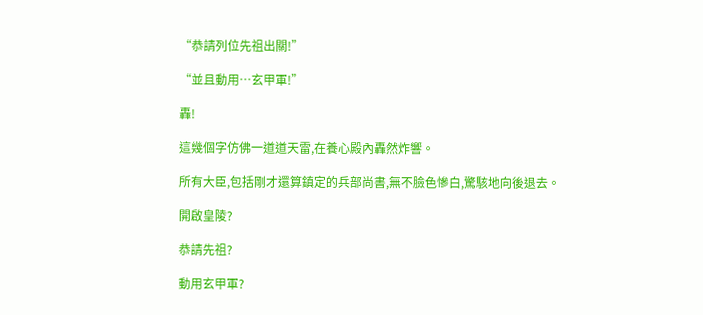“恭請列位先祖出關!”

“並且動用…玄甲軍!”

轟!

這幾個字仿佛一道道天雷,在養心殿內轟然炸響。

所有大臣,包括剛才還算鎮定的兵部尚書,無不臉色慘白,驚駭地向後退去。

開啟皇陵?

恭請先祖?

動用玄甲軍?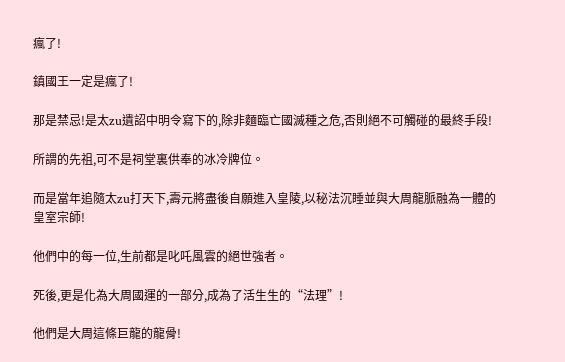瘋了!

鎮國王一定是瘋了!

那是禁忌!是太zu遺詔中明令寫下的,除非麵臨亡國滅種之危,否則絕不可觸碰的最終手段!

所謂的先祖,可不是祠堂裏供奉的冰冷牌位。

而是當年追隨太zu打天下,壽元將盡後自願進入皇陵,以秘法沉睡並與大周龍脈融為一體的皇室宗師!

他們中的每一位,生前都是叱吒風雲的絕世強者。

死後,更是化為大周國運的一部分,成為了活生生的“法理”!

他們是大周這條巨龍的龍骨!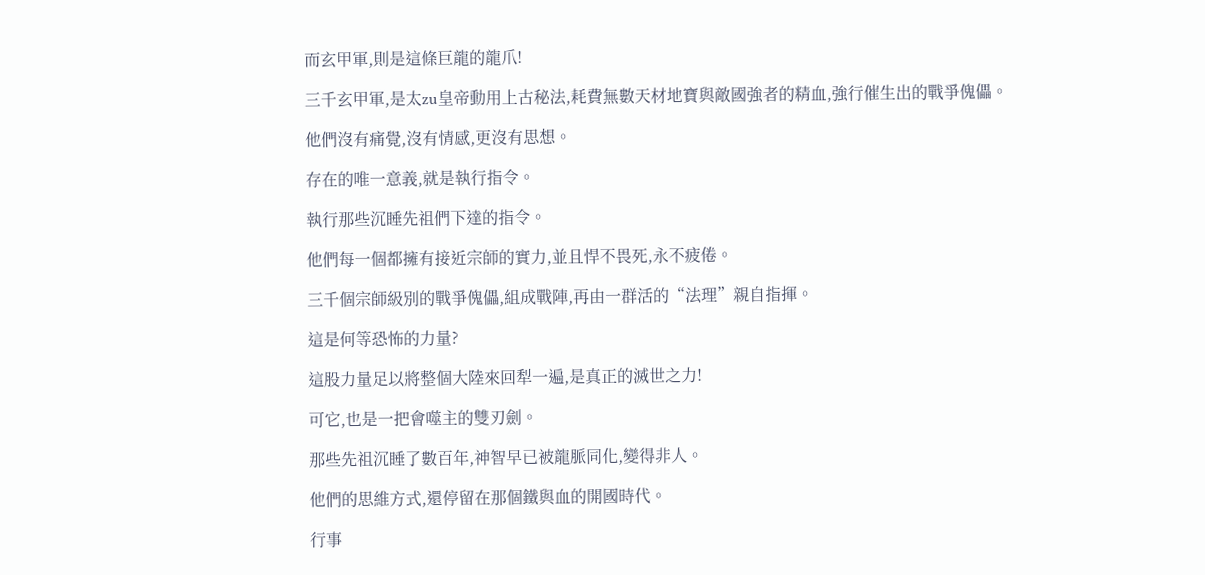而玄甲軍,則是這條巨龍的龍爪!

三千玄甲軍,是太zu皇帝動用上古秘法,耗費無數天材地寶與敵國強者的精血,強行催生出的戰爭傀儡。

他們沒有痛覺,沒有情感,更沒有思想。

存在的唯一意義,就是執行指令。

執行那些沉睡先祖們下達的指令。

他們每一個都擁有接近宗師的實力,並且悍不畏死,永不疲倦。

三千個宗師級別的戰爭傀儡,組成戰陣,再由一群活的“法理”親自指揮。

這是何等恐怖的力量?

這股力量足以將整個大陸來回犁一遍,是真正的滅世之力!

可它,也是一把會噬主的雙刃劍。

那些先祖沉睡了數百年,神智早已被龍脈同化,變得非人。

他們的思維方式,還停留在那個鐵與血的開國時代。

行事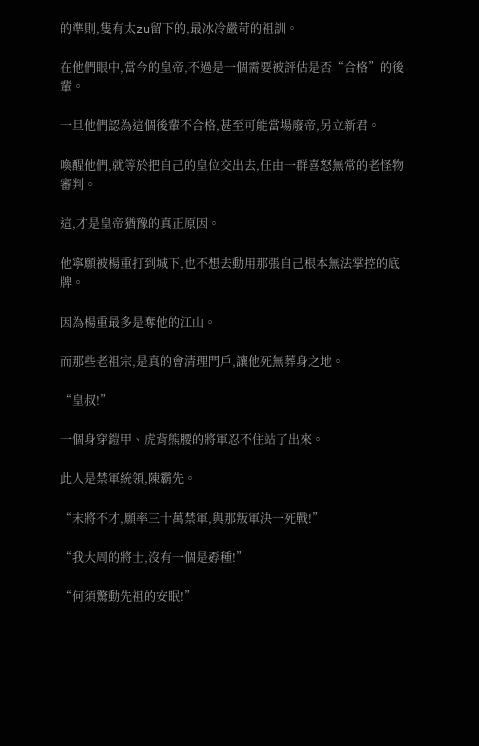的準則,隻有太zu留下的,最冰冷嚴苛的祖訓。

在他們眼中,當今的皇帝,不過是一個需要被評估是否“合格”的後輩。

一旦他們認為這個後輩不合格,甚至可能當場廢帝,另立新君。

喚醒他們,就等於把自己的皇位交出去,任由一群喜怒無常的老怪物審判。

這,才是皇帝猶豫的真正原因。

他寧願被楊重打到城下,也不想去動用那張自己根本無法掌控的底牌。

因為楊重最多是奪他的江山。

而那些老祖宗,是真的會清理門戶,讓他死無葬身之地。

“皇叔!”

一個身穿鎧甲、虎背熊腰的將軍忍不住站了出來。

此人是禁軍統領,陳霸先。

“末將不才,願率三十萬禁軍,與那叛軍決一死戰!”

“我大周的將士,沒有一個是孬種!”

“何須驚動先祖的安眠!”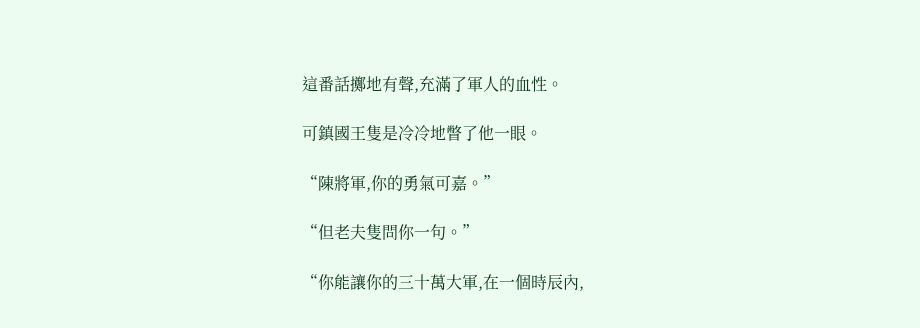這番話擲地有聲,充滿了軍人的血性。

可鎮國王隻是冷冷地瞥了他一眼。

“陳將軍,你的勇氣可嘉。”

“但老夫隻問你一句。”

“你能讓你的三十萬大軍,在一個時辰內,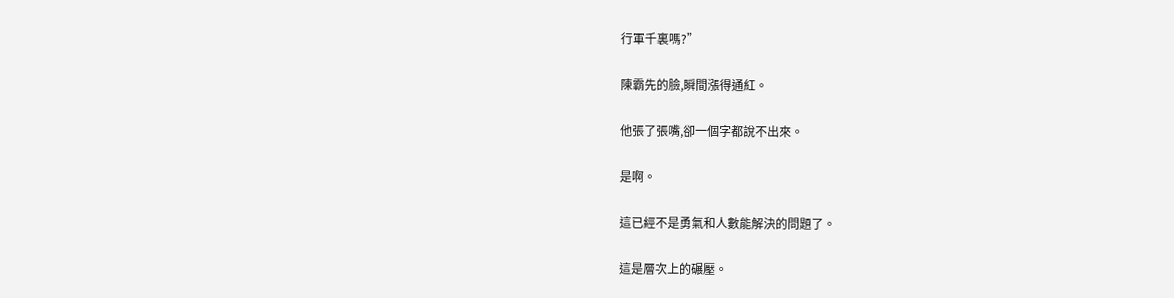行軍千裏嗎?”

陳霸先的臉,瞬間漲得通紅。

他張了張嘴,卻一個字都說不出來。

是啊。

這已經不是勇氣和人數能解決的問題了。

這是層次上的碾壓。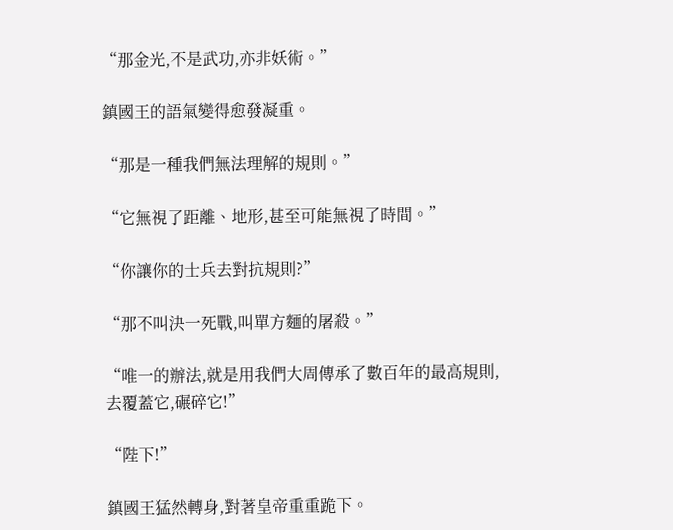“那金光,不是武功,亦非妖術。”

鎮國王的語氣變得愈發凝重。

“那是一種我們無法理解的規則。”

“它無視了距離、地形,甚至可能無視了時間。”

“你讓你的士兵去對抗規則?”

“那不叫決一死戰,叫單方麵的屠殺。”

“唯一的辦法,就是用我們大周傳承了數百年的最高規則,去覆蓋它,碾碎它!”

“陛下!”

鎮國王猛然轉身,對著皇帝重重跪下。